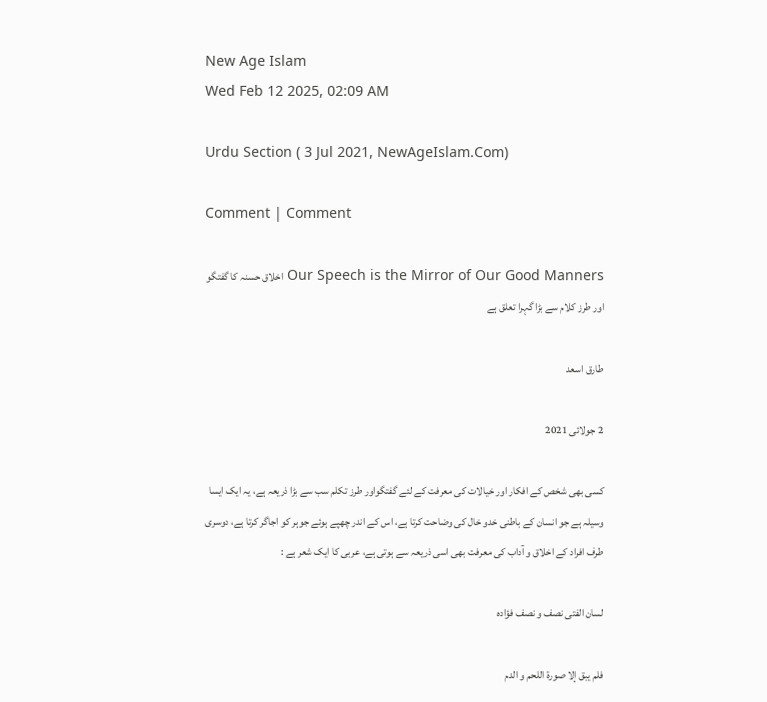New Age Islam
Wed Feb 12 2025, 02:09 AM

Urdu Section ( 3 Jul 2021, NewAgeIslam.Com)

Comment | Comment

Our Speech is the Mirror of Our Good Manners اخلاق حسنہ کا گفتگو اور طرز کلام سے بڑا گہرا تعلق ہے

طارق اسعد

2 جولائی 2021

کسی بھی شخص کے افکار اور خیالات کی معرفت کے لئے گفتگواور طرز تکلم سب سے بڑا ذریعہ ہے، یہ ایک ایسا وسیلہ ہے جو انسان کے باطنی خدو خال کی وضاحت کرتا ہے، اس کے اندر چھپے ہوئے جوہر کو اجاگر کرتا ہے، دوسری طرف افراد کے اخلاق و آداب کی معرفت بھی اسی ذریعہ سے ہوتی ہے، عربی کا ایک شعر ہے :

لسان الفتی نصف و نصف فؤادہ

فلم یبق إلا صورۃ اللحم و الدم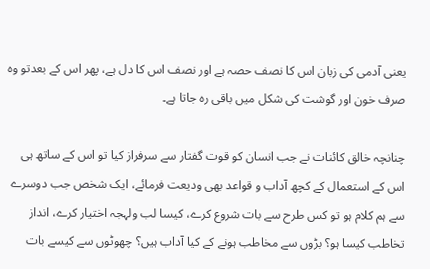یعنی آدمی کی زبان اس کا نصف حصہ ہے اور نصف اس کا دل ہے، پھر اس کے بعدتو وہ صرف خون اور گوشت کی شکل میں باقی رہ جاتا ہے۔

چنانچہ خالق کائنات نے جب انسان کو قوت گفتار سے سرفراز کیا تو اس کے ساتھ ہی اس کے استعمال کے کچھ آداب و قواعد بھی ودیعت فرمائے، ایک شخص جب دوسرے سے ہم کلام ہو تو کس طرح سے بات شروع کرے، کیسا لب ولہجہ اختیار کرے، انداز تخاطب کیسا ہو؟ بڑوں سے مخاطب ہونے کے کیا آداب ہیں؟ چھوٹوں سے کیسے بات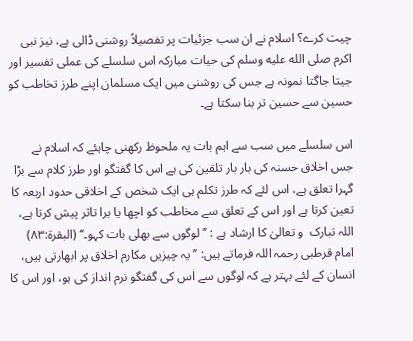چیت کرے؟ اسلام نے ان سب جزئیات پر تفصیلاً روشنی ڈالی ہے، نیز نبی اکرم صلى الله عليه وسلم کی حیات مبارکہ اس سلسلے کی عملی تفسیر اور جیتا جاگتا نمونہ ہے جس کی روشنی میں ایک مسلمان اپنے طرز تخاطب کو حسین سے حسین تر بنا سکتا ہے۔

اس سلسلے میں سب سے اہم بات یہ ملحوظ رکھنی چاہئے کہ اسلام نے جس اخلاق حسنہ کی بار بار تلقین کی ہے اس کا گفتگو اور طرز کلام سے بڑا گہرا تعلق ہے، اس لئے کہ طرز تکلم ہی ایک شخص کے اخلاقی حدود اربعہ کا تعین کرتا ہے اور اس کے تعلق سے مخاطب کو اچھا یا برا تاثر پیش کرتا ہے، اللہ تبارک  و تعالیٰ کا ارشاد ہے : ’’ لوگوں سے بھلی بات کہو۔‘‘ (البقرۃ:۸۳) امام قرطبی رحمہ اللہ فرماتے ہیں: ’’ یہ چیزیں مکارم اخلاق پر ابھارتی ہیں، انسان کے لئے بہتر ہے کہ لوگوں سے اس کی گفتگو نرم انداز کی ہو، اور اس کا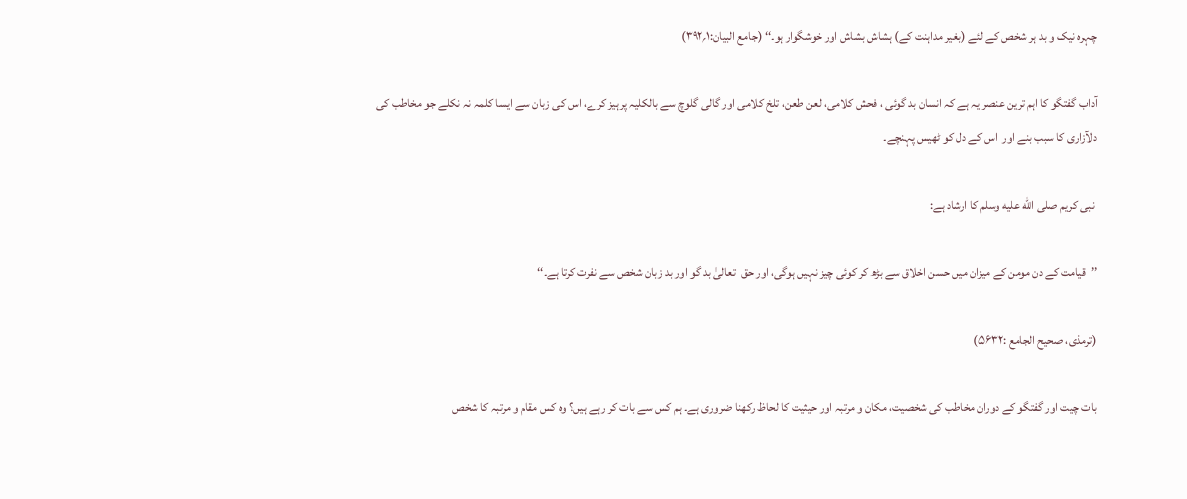چہرہ نیک و بد ہر شخص کے لئے (بغیر مداہنت کے) ہشاش بشاش اور خوشگوار ہو۔‘‘ (جامع البیان:۱؍۳۹۲)

آداب گفتگو کا اہم ترین عنصر یہ ہے کہ انسان بد گوئی ، فحش کلامی، لعن طعن، تلخ کلامی اور گالی گلوچ سے بالکلیہ پرہیز کرے، اس کی زبان سے ایسا کلمہ نہ نکلے جو مخاطب کی دلآزاری کا سبب بنے اور  اس کے دل کو ٹھیس پہنچے۔

 نبی کریم صلى الله عليه وسلم کا ارشاد ہے:

’’قیامت کے دن مومن کے میزان میں حسن اخلاق سے بڑھ کر کوئی چیز نہیں ہوگی، اور حق  تعالیٰ بد گو اور بد زبان شخص سے نفرت کرتا ہے۔‘‘

(ترمذی، صحیح الجامع :۵۶۳۲)

بات چیت اور گفتگو کے دوران مخاطب کی شخصیت، مکان و مرتبہ اور حیثیت کا لحاظ رکھنا ضروری ہے۔ ہم کس سے بات کر رہے ہیں؟ وہ کس مقام و مرتبہ کا شخص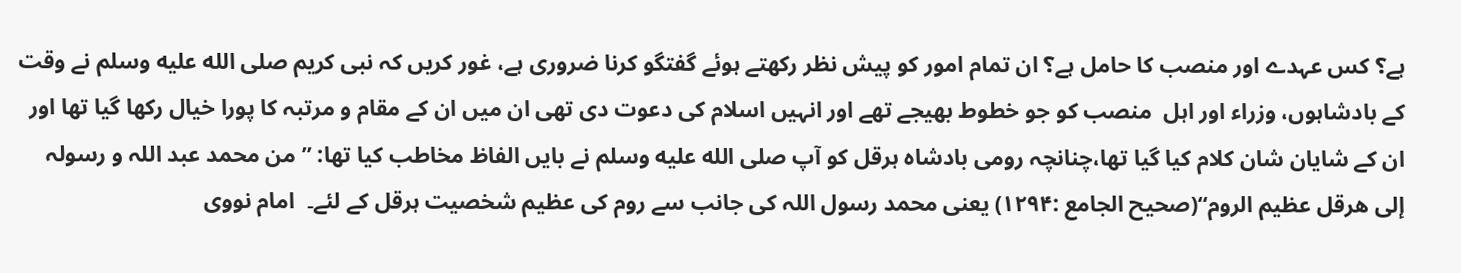ہے؟ کس عہدے اور منصب کا حامل ہے؟ ان تمام امور کو پیش نظر رکھتے ہوئے گفتگو کرنا ضروری ہے، غور کریں کہ نبی کریم صلى الله عليه وسلم نے وقت کے بادشاہوں، وزراء اور اہل  منصب کو جو خطوط بھیجے تھے اور انہیں اسلام کی دعوت دی تھی ان میں ان کے مقام و مرتبہ کا پورا خیال رکھا گیا تھا اور ان کے شایان شان کلام کیا گیا تھا،چنانچہ رومی بادشاہ ہرقل کو آپ صلى الله عليه وسلم نے بایں الفاظ مخاطب کیا تھا: ’’ من محمد عبد اللہ و رسولہ إلی ھرقل عظیم الروم‘‘(صحیح الجامع :۱۲۹۴) یعنی محمد رسول اللہ کی جانب سے روم کی عظیم شخصیت ہرقل کے لئے۔  امام نووی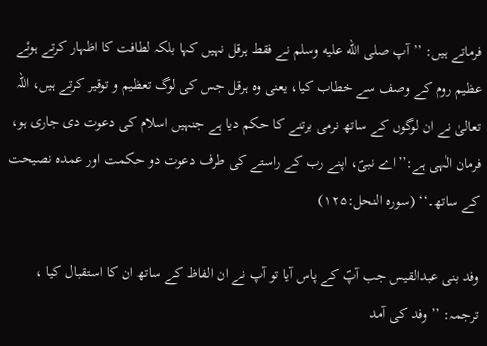فرماتے ہیں: ’’ آپ صلى الله عليه وسلم نے فقط ہرقل نہیں کہا بلکہ لطافت کا اظہار کرتے ہوئے عظیم روم کے وصف سے خطاب کیا، یعنی وہ ہرقل جس کی لوگ تعظیم و توقیر کرتے ہیں، اللہ تعالیٰ نے ان لوگوں کے ساتھ نرمی برتنے کا حکم دیا ہے جنہیں اسلام کی دعوت دی جاری ہو، فرمان الٰہی ہے:’’اے نبیؐ، اپنے رب کے راستے کی طرف دعوت دو حکمت اور عمدہ نصیحت کے ساتھ۔‘‘ (سورہ النحل:۱۲۵)

وفد بنی عبدالقیس جب آپؐ کے پاس آیا تو آپ نے ان الفاظ کے ساتھ ان کا استقبال کیا ، ترجمہ: ’’وفد کی آمد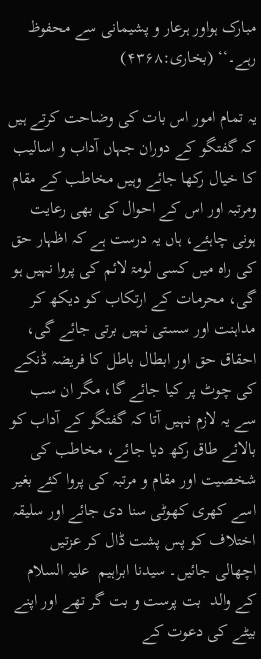مبارک ہواور ہرعار و پشیمانی سے محفوظ رہے۔‘‘ (بخاری:۴۳۶۸)

یہ تمام امور اس بات کی وضاحت کرتے ہیں کہ گفتگو کے دوران جہاں آداب و اسالیب کا خیال رکھا جائے وہیں مخاطب کے مقام ومرتبہ اور اس کے احوال کی بھی رعایت ہونی چاہئے، ہاں یہ درست ہے کہ اظہار حق کی راہ میں کسی لومۃ لائم کی پروا نہیں ہو گی، محرمات کے ارتکاب کو دیکھ کر مداہنت اور سستی نہیں برتی جائے گی، احقاق حق اور ابطال باطل کا فریضہ ڈنکے کی چوٹ پر کیا جائے گا، مگر ان سب سے یہ لازم نہیں آتا کہ گفتگو کے آداب کو بالائے طاق رکھ دیا جائے، مخاطب کی شخصیت اور مقام و مرتبہ کی پروا کئے بغیر اسے کھری کھوٹی سنا دی جائے اور سلیقہ اختلاف کو پس پشت ڈال کر عزتیں اچھالی جائیں۔ سیدنا ابراہیم  علیہ السلام کے والد  بت پرست و بت گر تھے اور اپنے بیٹے کی دعوت کے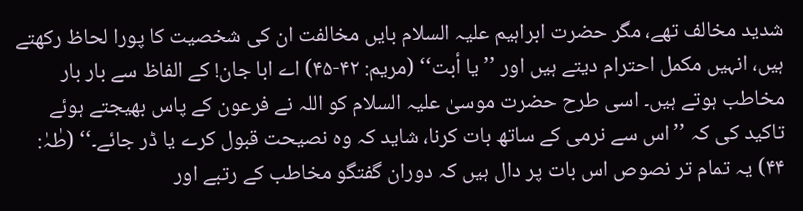شدید مخالف تھے، مگر حضرت ابراہیم علیہ السلام بایں مخالفت ان کی شخصیت کا پورا لحاظ رکھتے ہیں، انہیں مکمل احترام دیتے ہیں اور ’’ یا أبت‘‘ (مریم: ۴۲-۴۵) اے ابا جان! کے الفاظ سے بار بار مخاطب ہوتے ہیں۔ اسی طرح حضرت موسیٰ علیہ السلام کو اللہ نے فرعون کے پاس بھیجتے ہوئے تاکید کی کہ ’’اس سے نرمی کے ساتھ بات کرنا، شاید کہ وہ نصیحت قبول کرے یا ڈر جائے۔‘‘ (طٰہٰ: ۴۴) یہ تمام تر نصوص اس بات پر دال ہیں کہ دوران گفتگو مخاطب کے رتبے اور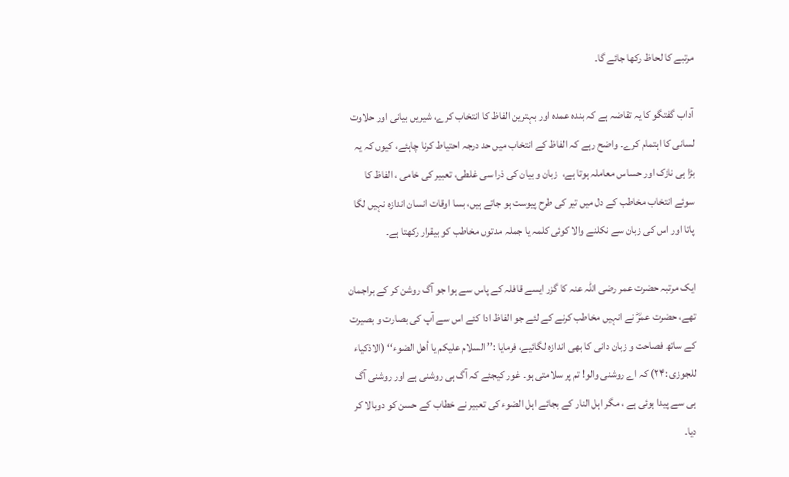مرتبے کا لحاظ رکھا جائے گا۔

آداب گفتگو کا یہ تقاضہ ہے کہ بندہ عمدہ اور بہترین الفاظ کا انتخاب کرے، شیریں بیانی اور حلاوت لسانی کا اہتمام کرے۔ واضح رہے کہ الفاظ کے انتخاب میں حد درجہ احتیاط کرنا چاہئے، کیوں کہ یہ بڑا ہی نازک اور حساس معاملہ ہوتا ہے،  زبان و بیان کی ذرا سی غلطی، تعبیر کی خامی ، الفاظ کا سوئے انتخاب مخاطب کے دل میں تیر کی طرح پیوست ہو جاتے ہیں، بسا اوقات انسان اندازہ نہیں لگا پاتا اور اس کی زبان سے نکلنے والا کوئی کلمہ یا جملہ مدتوں مخاطب کو بیقرار رکھتا ہے۔

ایک مرتبہ حضرت عمر رضی اللہ عنہ کا گزر ایسے قافلہ کے پاس سے ہوا جو آگ روشن کر کے براجمان تھے، حضرت عمرؓ نے انہیں مخاطب کرنے کے لئے جو الفاظ ادا کئے اس سے آپ کی بصارت و بصیرت کے ساتھ فصاحت و زبان دانی کا بھی اندازہ لگائیے، فرمایا :’’ السلام علیکم یا أھل الضوء‘‘ (الاذکیاء للجوزی :۲۴) کہ اے روشنی والو! تم پر سلامتی ہو۔ غور کیجئے کہ آگ ہی روشنی ہے اور روشنی آگ ہی سے پیدا ہوئی ہے ، مگر اہل النار کے بجائے اہل الضوء کی تعبیر نے خطاب کے حسن کو دوبالا کر دیا۔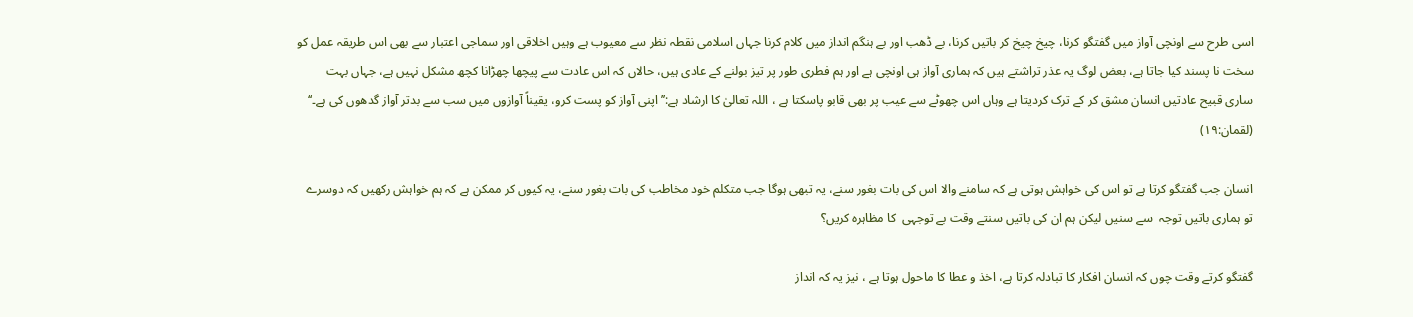اسی طرح سے اونچی آواز میں گفتگو کرنا، چیخ چیخ کر باتیں کرنا، بے ڈھب اور بے ہنگم انداز میں کلام کرنا جہاں اسلامی نقطہ نظر سے معیوب ہے وہیں اخلاقی اور سماجی اعتبار سے بھی اس طریقہ عمل کو سخت نا پسند کیا جاتا ہے، بعض لوگ یہ عذر تراشتے ہیں کہ ہماری آواز ہی اونچی ہے اور ہم فطری طور پر تیز بولنے کے عادی ہیں، حالاں کہ اس عادت سے پیچھا چھڑانا کچھ مشکل نہیں ہے، جہاں بہت ساری قبیح عادتیں انسان مشق کر کے ترک کردیتا ہے وہاں اس چھوٹے سے عیب پر بھی قابو پاسکتا ہے ، اللہ تعالیٰ کا ارشاد ہے:’’اپنی آواز کو پست کرو، یقیناً آوازوں میں سب سے بدتر آواز گدھوں کی ہے۔‘‘   (لقمان:۱۹)

انسان جب گفتگو کرتا ہے تو اس کی خواہش ہوتی ہے کہ سامنے والا اس کی بات بغور سنے، یہ تبھی ہوگا جب متکلم خود مخاطب کی بات بغور سنے، یہ کیوں کر ممکن ہے کہ ہم خواہش رکھیں کہ دوسرے تو ہماری باتیں توجہ  سے سنیں لیکن ہم ان کی باتیں سنتے وقت بے توجہی  کا مظاہرہ کریں؟

گفتگو کرتے وقت چوں کہ انسان افکار کا تبادلہ کرتا ہے، اخذ و عطا کا ماحول ہوتا ہے ، نیز یہ کہ انداز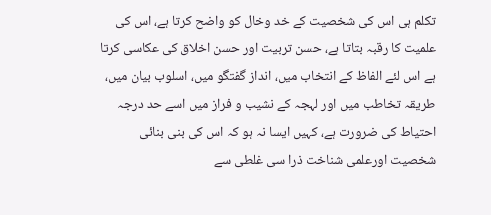تکلم ہی اس کی شخصیت کے خد وخال کو واضح کرتا ہے، اس کی علمیت کا رقبہ بتاتا ہے، حسن تربیت اور حسن اخلاق کی عکاسی کرتا ہے اس لئے الفاظ کے انتخاب میں، انداز گفتگو میں، اسلوب بیان میں، طریقہ تخاطب میں اور لہجہ کے نشیب و فراز میں اسے حد درجہ احتیاط کی ضرورت ہے، کہیں ایسا نہ ہو کہ اس کی بنی بنائی شخصیت اورعلمی شناخت ذرا سی غلطی سے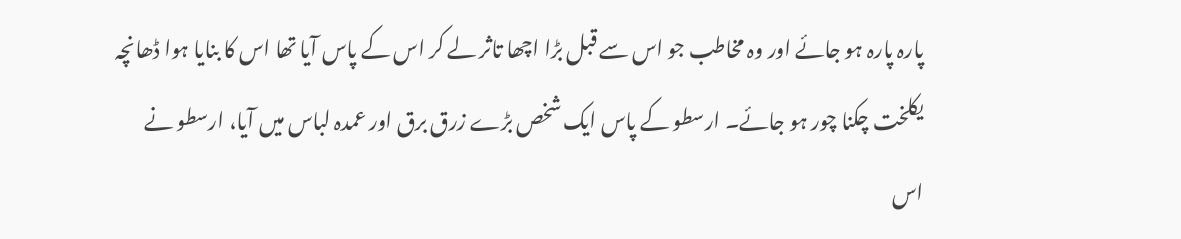پارہ پارہ ہو جائے اور وہ مخاطب جو اس سے قبل بڑا اچھا تاثر لے کر اس کے پاس آیا تھا اس کا بنایا ہوا ڈھانچہ یکلخت چکنا چور ہو جائے۔ ارسطو کے پاس ایک شخص بڑے زرق برق اور عمدہ لباس میں آیا، ارسطو نے اس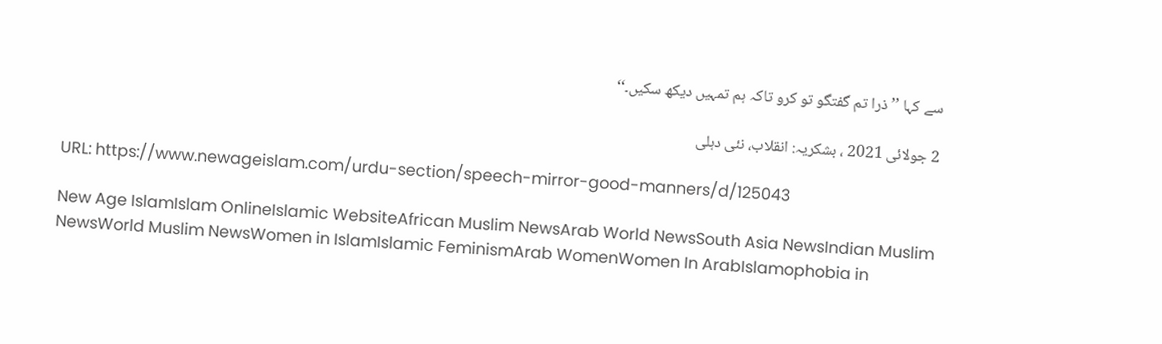سے کہا ’’ذرا تم گفتگو تو کرو تاکہ ہم تمہیں دیکھ سکیں۔‘‘

2 جولائی 2021 ، بشکریہ: انقلاب، نئی دہلی

URL: https://www.newageislam.com/urdu-section/speech-mirror-good-manners/d/125043

New Age IslamIslam OnlineIslamic WebsiteAfrican Muslim NewsArab World NewsSouth Asia NewsIndian Muslim NewsWorld Muslim NewsWomen in IslamIslamic FeminismArab WomenWomen In ArabIslamophobia in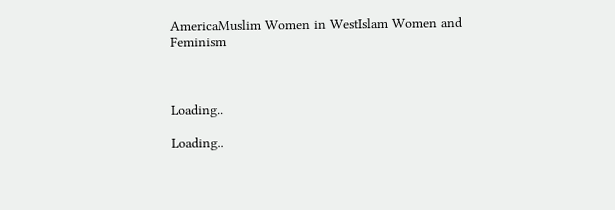AmericaMuslim Women in WestIslam Women and Feminism



Loading..

Loading..